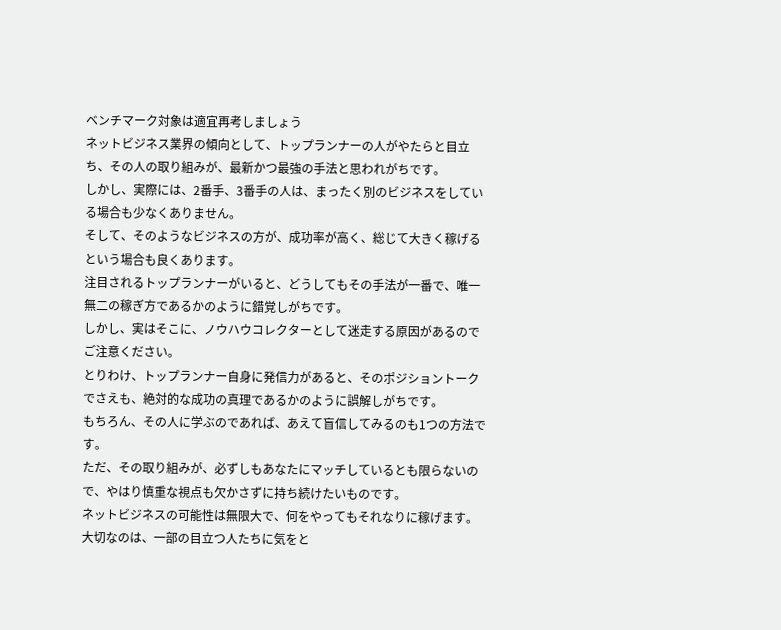ベンチマーク対象は適宜再考しましょう
ネットビジネス業界の傾向として、トップランナーの人がやたらと目立ち、その人の取り組みが、最新かつ最強の手法と思われがちです。
しかし、実際には、2番手、3番手の人は、まったく別のビジネスをしている場合も少なくありません。
そして、そのようなビジネスの方が、成功率が高く、総じて大きく稼げるという場合も良くあります。
注目されるトップランナーがいると、どうしてもその手法が一番で、唯一無二の稼ぎ方であるかのように錯覚しがちです。
しかし、実はそこに、ノウハウコレクターとして迷走する原因があるのでご注意ください。
とりわけ、トップランナー自身に発信力があると、そのポジショントークでさえも、絶対的な成功の真理であるかのように誤解しがちです。
もちろん、その人に学ぶのであれば、あえて盲信してみるのも1つの方法です。
ただ、その取り組みが、必ずしもあなたにマッチしているとも限らないので、やはり慎重な視点も欠かさずに持ち続けたいものです。
ネットビジネスの可能性は無限大で、何をやってもそれなりに稼げます。
大切なのは、一部の目立つ人たちに気をと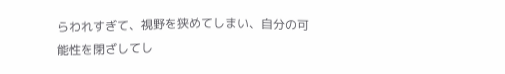らわれすぎて、視野を狭めてしまい、自分の可能性を閉ざしてし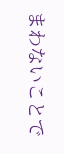まわないことで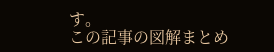す。
この記事の図解まとめ